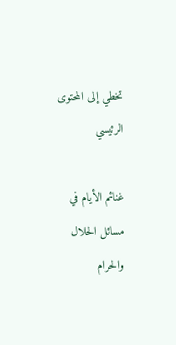تخطي إلى المحتوى الرئيسي

غنائم الأيام في مسائل الحلال والحرام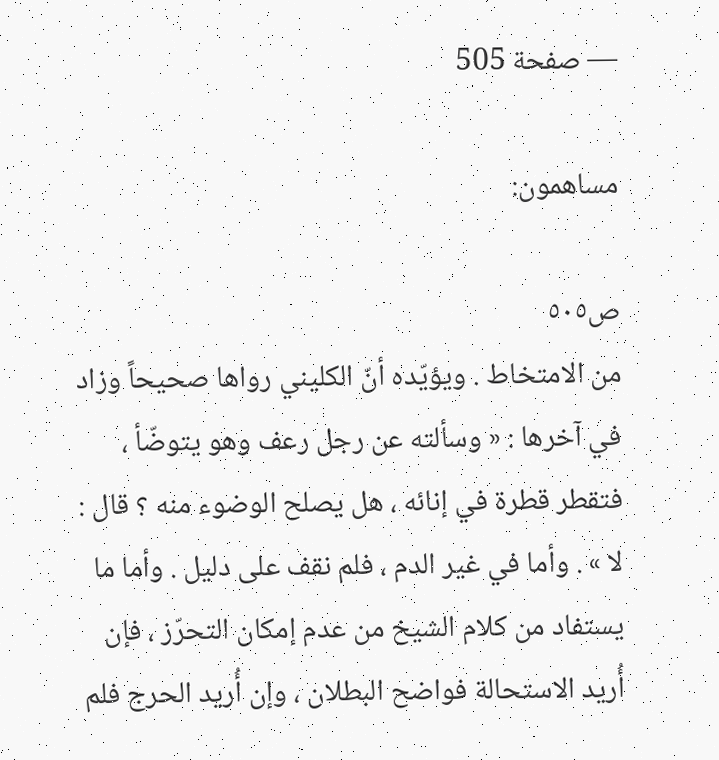— صفحة 505

مساهمون:

ص٥٠٥
من الامتخاط . ويؤيّده أنّ الكليني رواها صحيحاً وزاد في آخرها : « وسألته عن رجل رعف وهو يتوضّأ ، فتقطر قطرة في إنائه ، هل يصلح الوضوء منه ؟ قال : لا » . وأما في غير الدم ، فلم نقف على دليل . وأما ما يستفاد من كلام الشيخ من عدم إمكان التحرّز ، فإن أُريد الاستحالة فواضح البطلان ، وإن أُريد الحرج فلم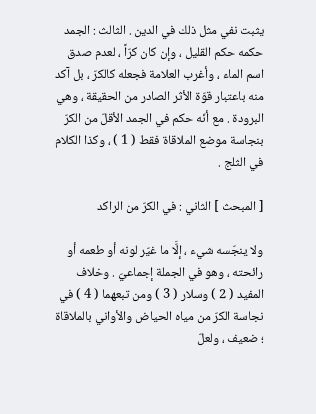يثبت نفي مثل ذلك في الدين . الثالث : الجمد حكمه حكم القليل ، وإن كان كرّاً ، لعدم صدق اسم الماء ، وأغرب العلامة فجعله كالكرّ ، بل آكد منه باعتبار قوّة الأثر الصادر من الحقيقة ، وهي البرودة . مع أنّه حكم في الجمد الأقلّ من الكرّ بنجاسة موضع الملاقاة فقط ( 1 ) ، وكذا الكلام في الثلج .

[ المبحث ] الثاني : في الكرّ من الراكد

ولا ينجّسه شيء ، إلَّا ما غيّر لونه أو طعمه أو رائحته ، وهو في الجملة إجماعيّ . وخلاف المفيد ( 2 ) وسلار ( 3 ) ومن تبعهما ( 4 ) في نجاسة الكرّ من مياه الحياض والأواني بالملاقاة ؛ ضعيف ، ولعلّ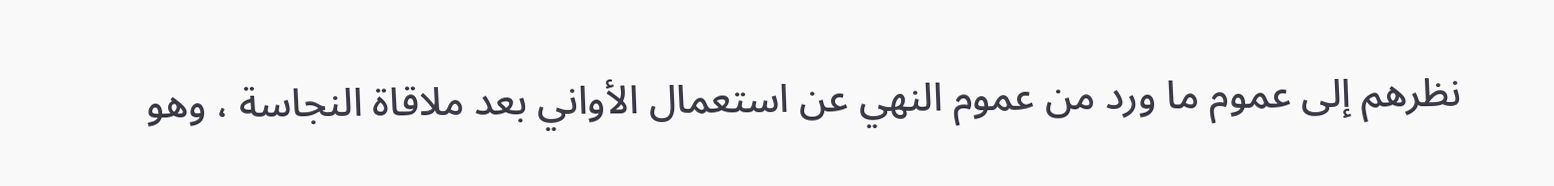نظرهم إلى عموم ما ورد من عموم النهي عن استعمال الأواني بعد ملاقاة النجاسة ، وهو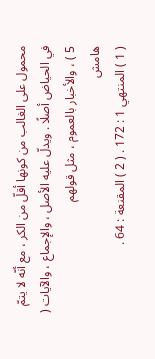محمول على الغالب من كونها أقلّ من الكر ، مع أنّه لا يتمّ في الحياض أصلًا . ويدلّ عليه الأصل ، والإجماع ، والآيات ( 5 ) ، والأخبار بالعموم ، مثل قولهم
هامش
( 1 ) المنتهي 1 : 172 . ( 2 ) المقنعة : 64 .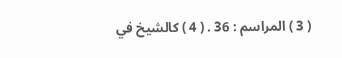( 3 ) المراسم : 36 . ( 4 ) كالشيخ في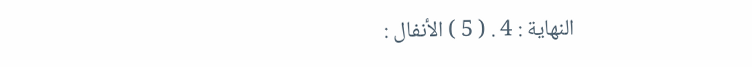النهاية : 4 . ( 5 ) الأنفال :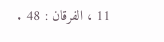11 ، الفرقان : 48 .